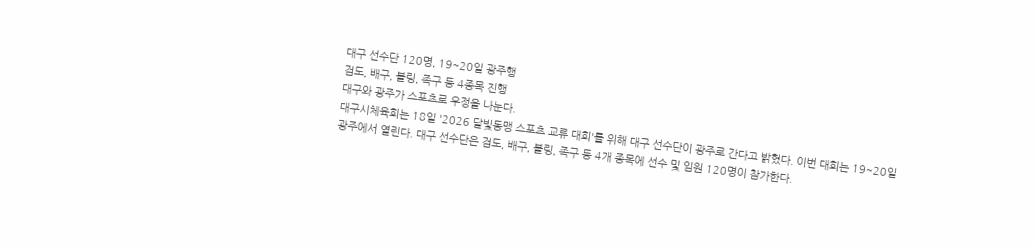대구 선수단 120명, 19~20일 광주행
검도, 배구, 볼링, 족구 등 4종목 진행
대구와 광주가 스포츠로 우정을 나눈다.
대구시체육회는 18일 '2026 달빛동맹 스포츠 교류 대회'를 위해 대구 선수단이 광주로 간다고 밝혔다. 이번 대회는 19~20일 광주에서 열린다. 대구 선수단은 검도, 배구, 볼링, 족구 등 4개 종목에 선수 및 임원 120명이 참가한다.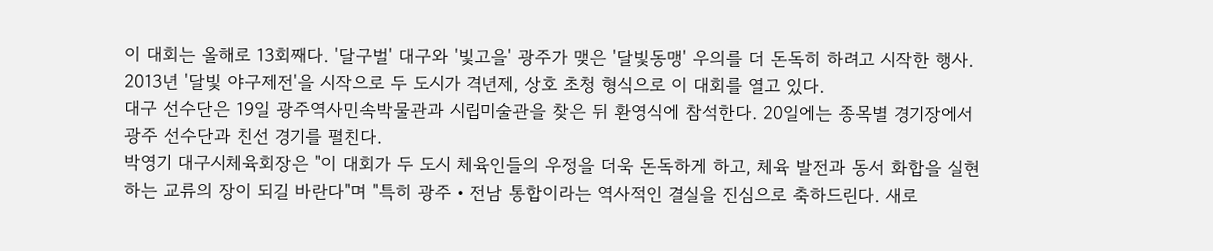이 대회는 올해로 13회째다. '달구벌' 대구와 '빛고을' 광주가 맺은 '달빛동맹' 우의를 더 돈독히 하려고 시작한 행사. 2013년 '달빛 야구제전'을 시작으로 두 도시가 격년제, 상호 초청 형식으로 이 대회를 열고 있다.
대구 선수단은 19일 광주역사민속박물관과 시립미술관을 찾은 뒤 환영식에 참석한다. 20일에는 종목별 경기장에서 광주 선수단과 친선 경기를 펼친다.
박영기 대구시체육회장은 "이 대회가 두 도시 체육인들의 우정을 더욱 돈독하게 하고, 체육 발전과 동서 화합을 실현하는 교류의 장이 되길 바란다"며 "특히 광주・전남 통합이라는 역사적인 결실을 진심으로 축하드린다. 새로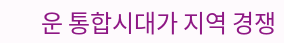운 통합시대가 지역 경쟁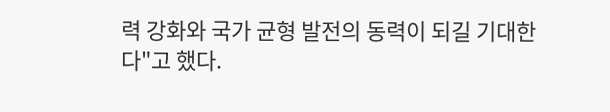력 강화와 국가 균형 발전의 동력이 되길 기대한다"고 했다.